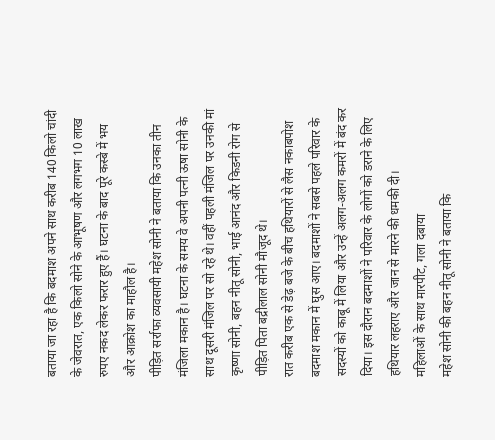बताया जा रहा है कि बदमाश अपने साथ करीब 140 किलो चांदी के जेवरात, एक किलो सोने के आभूषण और लगभग 10 लाख रुपए नकद लेकर फरार हुए हैं। घटना के बाद पूरे कस्बे में भय और आक्रोश का माहौल है।
पीड़ित सर्राफा व्यवसायी महेश सोनी ने बताया कि उनका तीन मंजिला मकान है। घटना के समय वे अपनी पत्नी ऊषा सोनी के साथ दूसरी मंजिल पर सो रहे थे। वहीं पहली मंजिल पर उनकी मां कृष्णा सोनी, बहन नीतू सोनी, भाई आनंद और किडनी रोग से पीड़ित पिता बद्रीलाल सोनी मौजूद थे।
रात करीब एक से डेढ़ बजे के बीच हथियारों से लैस नकाबपोश बदमाश मकान में घुस आए। बदमाशों ने सबसे पहले परिवार के सदस्यों को काबू में लिया और उन्हें अलग-अलग कमरों में बंद कर दिया। इस दौरान बदमाशों ने परिवार के लोगों को डराने के लिए हथियार लहराए और जान से मारने की धमकी दी।
महिलाओं के साथ मारपीट, गला दबाया
महेश सोनी की बहन नीतू सोनी ने बताया कि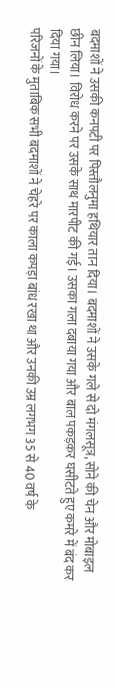बदमाशों ने उसकी कनपटी पर पिस्तौलनुमा हथियार तान दिया। बदमाशों ने उसके गले से दो मंगलसूत्र, सोने की चेन और मोबाइल छीन लिया। विरोध करने पर उसके साथ मारपीट की गई। उसका गला दबाया गया और बाल पकड़कर घसीटते हुए कमरे में बंद कर दिया गया।
परिजनों के मुताबिक सभी बदमाशों ने चेहरे पर काला कपड़ा बांध रखा था और उनकी उम्र लगभग 35 से 40 वर्ष के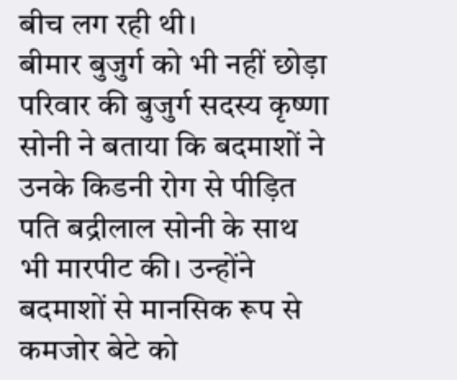बीच लग रही थी।
बीमार बुजुर्ग को भी नहीं छोड़ा
परिवार की बुजुर्ग सदस्य कृष्णा सोनी ने बताया कि बदमाशों ने उनके किडनी रोग से पीड़ित पति बद्रीलाल सोनी के साथ भी मारपीट की। उन्होंने बदमाशों से मानसिक रूप से कमजोर बेटे को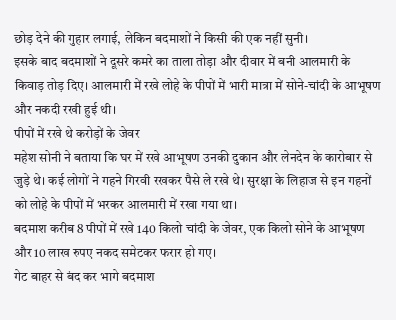छोड़ देने की गुहार लगाई, लेकिन बदमाशों ने किसी की एक नहीं सुनी।
इसके बाद बदमाशों ने दूसरे कमरे का ताला तोड़ा और दीवार में बनी आलमारी के किवाड़ तोड़ दिए। आलमारी में रखे लोहे के पीपों में भारी मात्रा में सोने-चांदी के आभूषण और नकदी रखी हुई थी।
पीपों में रखे थे करोड़ों के जेवर
महेश सोनी ने बताया कि घर में रखे आभूषण उनकी दुकान और लेनदेन के कारोबार से जुड़े थे। कई लोगों ने गहने गिरवी रखकर पैसे ले रखे थे। सुरक्षा के लिहाज से इन गहनों को लोहे के पीपों में भरकर आलमारी में रखा गया था।
बदमाश करीब 8 पीपों में रखे 140 किलो चांदी के जेवर, एक किलो सोने के आभूषण और 10 लाख रुपए नकद समेटकर फरार हो गए।
गेट बाहर से बंद कर भागे बदमाश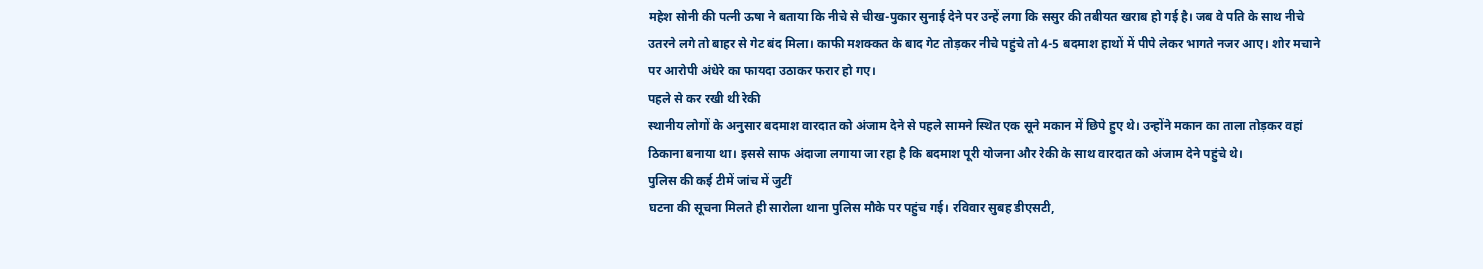महेश सोनी की पत्नी ऊषा ने बताया कि नीचे से चीख-पुकार सुनाई देने पर उन्हें लगा कि ससुर की तबीयत खराब हो गई है। जब वे पति के साथ नीचे उतरने लगे तो बाहर से गेट बंद मिला। काफी मशक्कत के बाद गेट तोड़कर नीचे पहुंचे तो 4-5 बदमाश हाथों में पीपे लेकर भागते नजर आए। शोर मचाने पर आरोपी अंधेरे का फायदा उठाकर फरार हो गए।
पहले से कर रखी थी रेकी
स्थानीय लोगों के अनुसार बदमाश वारदात को अंजाम देने से पहले सामने स्थित एक सूने मकान में छिपे हुए थे। उन्होंने मकान का ताला तोड़कर वहां ठिकाना बनाया था। इससे साफ अंदाजा लगाया जा रहा है कि बदमाश पूरी योजना और रेकी के साथ वारदात को अंजाम देने पहुंचे थे।
पुलिस की कई टीमें जांच में जुटीं
घटना की सूचना मिलते ही सारोला थाना पुलिस मौके पर पहुंच गई। रविवार सुबह डीएसटी,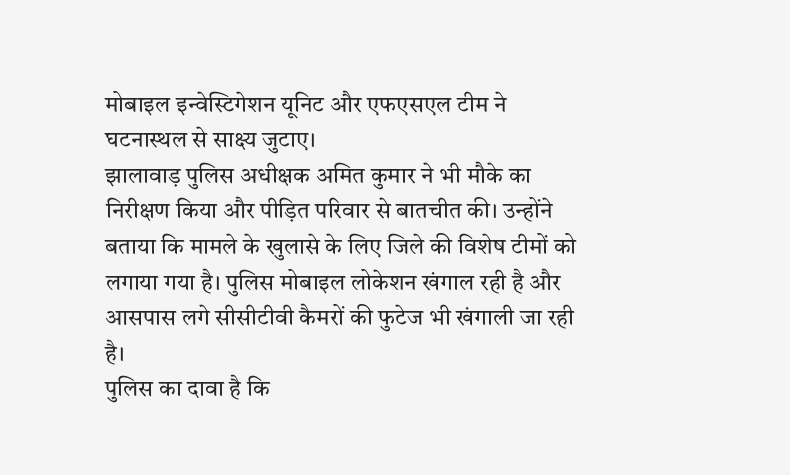मोबाइल इन्वेस्टिगेशन यूनिट और एफएसएल टीम ने घटनास्थल से साक्ष्य जुटाए।
झालावाड़ पुलिस अधीक्षक अमित कुमार ने भी मौके का निरीक्षण किया और पीड़ित परिवार से बातचीत की। उन्होंने बताया कि मामले के खुलासे के लिए जिले की विशेष टीमों को लगाया गया है। पुलिस मोबाइल लोकेशन खंगाल रही है और आसपास लगे सीसीटीवी कैमरों की फुटेज भी खंगाली जा रही है।
पुलिस का दावा है कि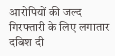आरोपियों की जल्द गिरफ्तारी के लिए लगातार दबिश दी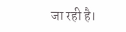जा रही है।